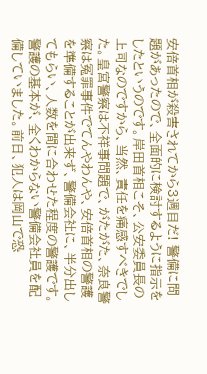安倍首相が殺害されてから3週目だ! 警備に問題があったので、全面的に検討するように指示をしたというのです。岸田首相こそ、公安委員長の上司なのですから、当然、責任を痛感すべきでした。皇宮警察は不祥事問題で、がたがた、奈良警察は冤罪事件でてんやわんや、安倍首相の警護を準備することが出来ず、警備会社に、半分出してもらい、人数を間に合わせた程度の警護です。 警護の基本が、全くわからない警備会社員を配備していました。前日、犯人は岡山で恐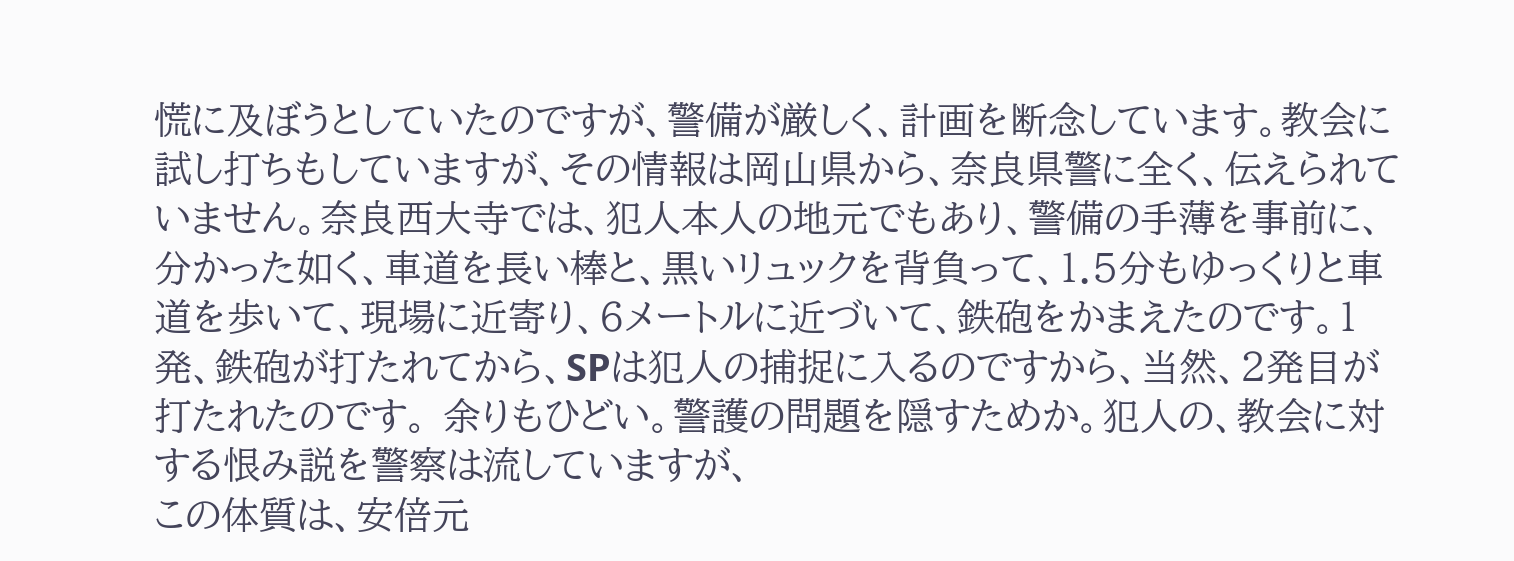慌に及ぼうとしていたのですが、警備が厳しく、計画を断念しています。教会に試し打ちもしていますが、その情報は岡山県から、奈良県警に全く、伝えられていません。奈良西大寺では、犯人本人の地元でもあり、警備の手薄を事前に、分かった如く、車道を長い棒と、黒いリュックを背負って、1.5分もゆっくりと車道を歩いて、現場に近寄り、6メートルに近づいて、鉄砲をかまえたのです。1発、鉄砲が打たれてから、SPは犯人の捕捉に入るのですから、当然、2発目が打たれたのです。 余りもひどい。警護の問題を隠すためか。犯人の、教会に対する恨み説を警察は流していますが、
この体質は、安倍元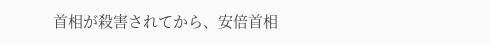首相が殺害されてから、安倍首相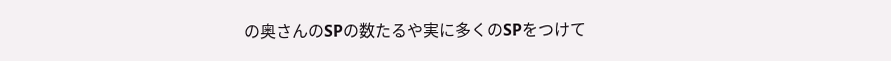の奥さんのSPの数たるや実に多くのSPをつけて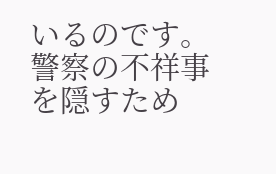いるのです。警察の不祥事を隠すため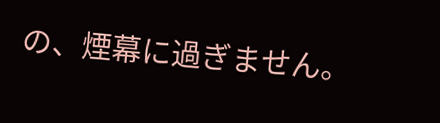の、煙幕に過ぎません。